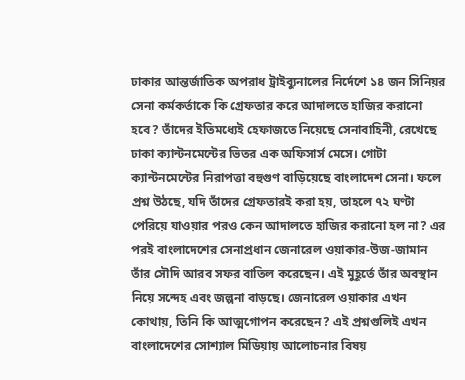ঢাকার আন্তর্জাতিক অপরাধ ট্রাইব্যুনালের নির্দেশে ১৪ জন সিনিয়র সেনা কর্মকর্তাকে কি গ্রেফতার করে আদালতে হাজির করানো হবে? তাঁদের ইতিমধ্যেই হেফাজতে নিয়েছে সেনাবাহিনী, রেখেছে ঢাকা ক্যান্টনমেন্টের ভিতর এক অফিসার্স মেসে। গোটা ক্যান্টনমেন্টের নিরাপত্তা বহুগুণ বাড়িয়েছে বাংলাদেশ সেনা। ফলে প্রশ্ন উঠছে, যদি তাঁদের গ্রেফতারই করা হয়, তাহলে ৭২ ঘণ্টা পেরিয়ে যাওয়ার পরও কেন আদালতে হাজির করানো হল না? এর পরই বাংলাদেশের সেনাপ্রধান জেনারেল ওয়াকার-উজ-জামান তাঁর সৌদি আরব সফর বাতিল করেছেন। এই মুহূর্তে তাঁর অবস্থান নিয়ে সন্দেহ এবং জল্পনা বাড়ছে। জেনারেল ওয়াকার এখন কোথায়, তিনি কি আত্মগোপন করেছেন? এই প্রশ্নগুলিই এখন বাংলাদেশের সোশ্যাল মিডিয়ায় আলোচনার বিষয়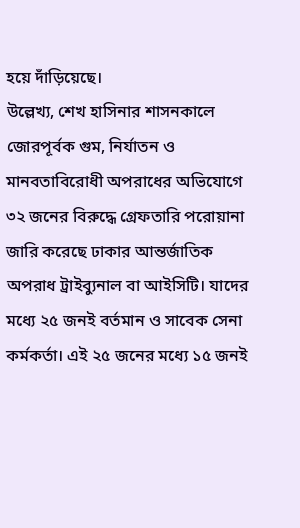হয়ে দাঁড়িয়েছে।
উল্লেখ্য, শেখ হাসিনার শাসনকালে জোরপূর্বক গুম, নির্যাতন ও মানবতাবিরোধী অপরাধের অভিযোগে ৩২ জনের বিরুদ্ধে গ্রেফতারি পরোয়ানা জারি করেছে ঢাকার আন্তর্জাতিক অপরাধ ট্রাইব্যুনাল বা আইসিটি। যাদের মধ্যে ২৫ জনই বর্তমান ও সাবেক সেনা কর্মকর্তা। এই ২৫ জনের মধ্যে ১৫ জনই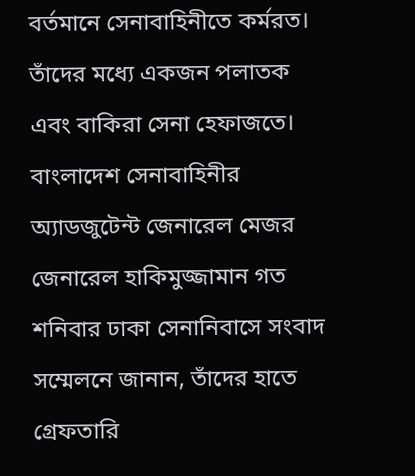বর্তমানে সেনাবাহিনীতে কর্মরত। তাঁদের মধ্যে একজন পলাতক এবং বাকিরা সেনা হেফাজতে। বাংলাদেশ সেনাবাহিনীর অ্যাডজুটেন্ট জেনারেল মেজর জেনারেল হাকিমুজ্জামান গত শনিবার ঢাকা সেনানিবাসে সংবাদ সম্মেলনে জানান, তাঁদের হাতে গ্রেফতারি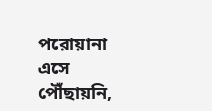পরোয়ানা এসে পৌঁছায়নি,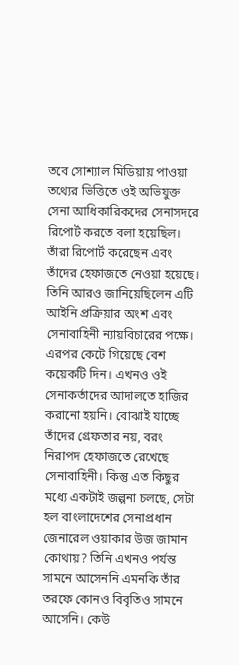তবে সোশ্যাল মিডিয়ায় পাওয়া তথ্যের ভিত্তিতে ওই অভিযুক্ত সেনা আধিকারিকদের সেনাসদরে রিপোর্ট করতে বলা হয়েছিল। তাঁরা রিপোর্ট করেছেন এবং তাঁদের হেফাজতে নেওয়া হয়েছে। তিনি আরও জানিয়েছিলেন এটি আইনি প্রক্রিয়ার অংশ এবং সেনাবাহিনী ন্যায়বিচারের পক্ষে।
এরপর কেটে গিয়েছে বেশ কয়েকটি দিন। এখনও ওই সেনাকর্তাদের আদালতে হাজির করানো হয়নি। বোঝাই যাচ্ছে তাঁদের গ্রেফতার নয়, বরং নিরাপদ হেফাজতে রেখেছে সেনাবাহিনী। কিন্তু এত কিছুর মধ্যে একটাই জল্পনা চলছে, সেটা হল বাংলাদেশের সেনাপ্রধান জেনারেল ওয়াকার উজ জামান কোথায়? তিনি এখনও পর্যন্ত সামনে আসেননি এমনকি তাঁর তরফে কোনও বিবৃতিও সামনে আসেনি। কেউ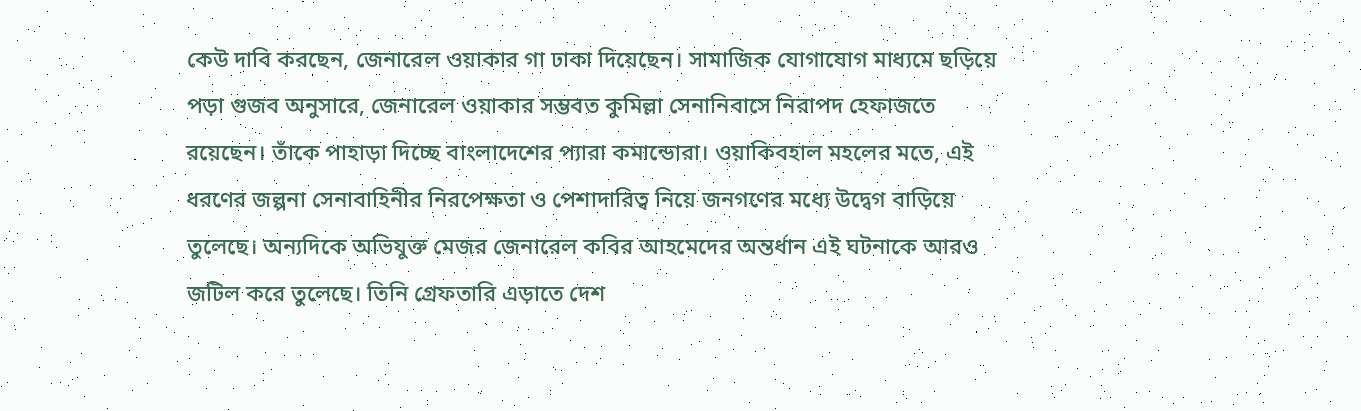কেউ দাবি করছেন, জেনারেল ওয়াকার গা ঢাকা দিয়েছেন। সামাজিক যোগাযোগ মাধ্যমে ছড়িয়ে পড়া গুজব অনুসারে, জেনারেল ওয়াকার সম্ভবত কুমিল্লা সেনানিবাসে নিরাপদ হেফাজতে রয়েছেন। তাঁকে পাহাড়া দিচ্ছে বাংলাদেশের প্যারা কমান্ডোরা। ওয়াকিবহাল মহলের মতে, এই ধরণের জল্পনা সেনাবাহিনীর নিরপেক্ষতা ও পেশাদারিত্ব নিয়ে জনগণের মধ্যে উদ্বেগ বাড়িয়ে তুলেছে। অন্যদিকে অভিযুক্ত মেজর জেনারেল কবির আহমেদের অন্তর্ধান এই ঘটনাকে আরও জটিল করে তুলেছে। তিনি গ্রেফতারি এড়াতে দেশ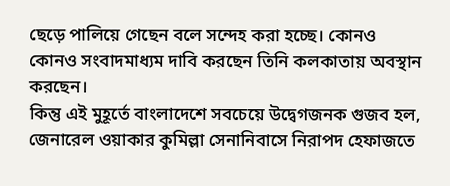ছেড়ে পালিয়ে গেছেন বলে সন্দেহ করা হচ্ছে। কোনও কোনও সংবাদমাধ্যম দাবি করছেন তিনি কলকাতায় অবস্থান করছেন।
কিন্তু এই মুহূর্তে বাংলাদেশে সবচেয়ে উদ্বেগজনক গুজব হল, জেনারেল ওয়াকার কুমিল্লা সেনানিবাসে নিরাপদ হেফাজতে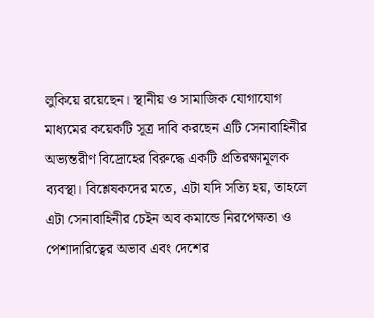লুকিয়ে রয়েছেন। স্থানীয় ও সামাজিক যোগাযোগ মাধ্যমের কয়েকটি সূত্র দাবি করছেন এটি সেনাবাহিনীর অভ্যন্তরীণ বিদ্রোহের বিরুদ্ধে একটি প্রতিরক্ষামূলক ব্যবস্থা। বিশ্লেষকদের মতে, এটা যদি সত্যি হয়, তাহলে এটা সেনাবাহিনীর চেইন অব কমান্ডে নিরপেক্ষতা ও পেশাদারিত্বের অভাব এবং দেশের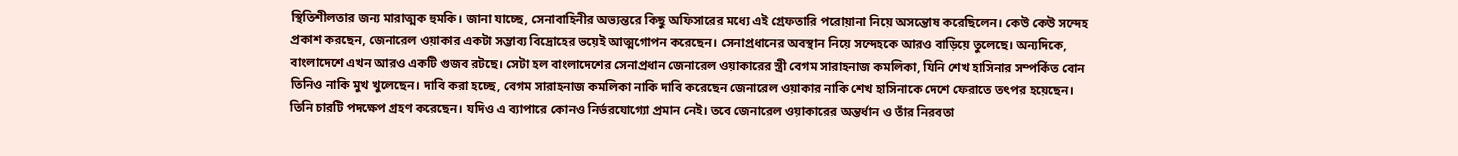স্থিতিশীলতার জন্য মারাত্মক হুমকি। জানা যাচ্ছে, সেনাবাহিনীর অভ্যন্তরে কিছু অফিসারের মধ্যে এই গ্রেফতারি পরোয়ানা নিয়ে অসন্তোষ করেছিলেন। কেউ কেউ সন্দেহ প্রকাশ করছেন, জেনারেল ওয়াকার একটা সম্ভাব্য বিদ্রোহের ভয়েই আত্মগোপন করেছেন। সেনাপ্রধানের অবস্থান নিয়ে সন্দেহকে আরও বাড়িয়ে তুলেছে। অন্যদিকে, বাংলাদেশে এখন আরও একটি গুজব রটছে। সেটা হল বাংলাদেশের সেনাপ্রধান জেনারেল ওয়াকারের স্ত্রী বেগম সারাহনাজ কমলিকা, যিনি শেখ হাসিনার সম্পর্কিত বোন তিনিও নাকি মুখ খুলেছেন। দাবি করা হচ্ছে, বেগম সারাহনাজ কমলিকা নাকি দাবি করেছেন জেনারেল ওয়াকার নাকি শেখ হাসিনাকে দেশে ফেরাতে তৎপর হয়েছেন। তিনি চারটি পদক্ষেপ গ্রহণ করেছেন। যদিও এ ব্যাপারে কোনও নির্ভরযোগ্যো প্রমান নেই। তবে জেনারেল ওয়াকারের অন্তর্ধান ও তাঁর নিরবতা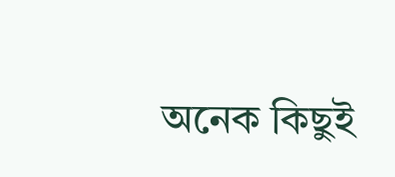অনেক কিছুই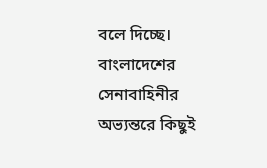বলে দিচ্ছে। বাংলাদেশের সেনাবাহিনীর অভ্যন্তরে কিছুই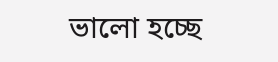ভালো হচ্ছে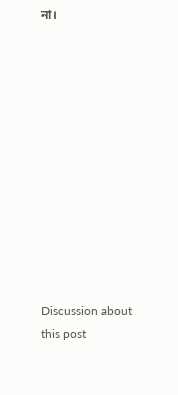না।












Discussion about this post